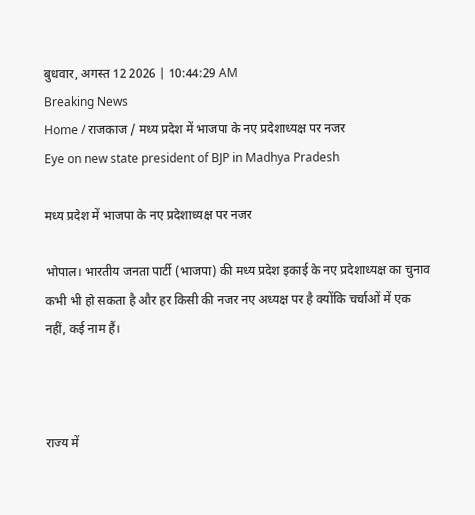बुधवार, अगस्त 12 2026 | 10:44:29 AM
Breaking News
Home / राजकाज / मध्य प्रदेश में भाजपा के नए प्रदेशाध्यक्ष पर नजर
Eye on new state president of BJP in Madhya Pradesh

मध्य प्रदेश में भाजपा के नए प्रदेशाध्यक्ष पर नजर

भोपाल। भारतीय जनता पार्टी (भाजपा) की मध्य प्रदेश इकाई के नए प्रदेशाध्यक्ष का चुनाव कभी भी हो सकता है और हर किसी की नजर नए अध्यक्ष पर है क्योंकि चर्चाओं में एक नहीं, कई नाम हैं।



राज्य में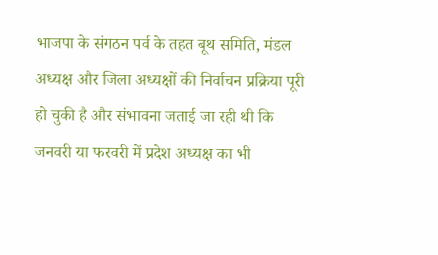भाजपा के संगठन पर्व के तहत बूथ समिति, मंडल अध्यक्ष और जिला अध्यक्षों की निर्वाचन प्रक्रिया पूरी हो चुकी है और संभावना जताई जा रही थी कि जनवरी या फरवरी में प्रदेश अध्यक्ष का भी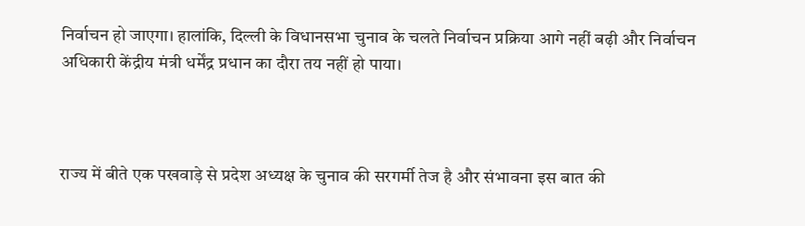निर्वाचन हो जाएगा। हालांकि, दिल्ली के विधानसभा चुनाव के चलते निर्वाचन प्रक्रिया आगे नहीं बढ़ी और निर्वाचन अधिकारी केंद्रीय मंत्री धर्मेंद्र प्रधान का दौरा तय नहीं हो पाया।



राज्य में बीते एक पखवाड़े से प्रदेश अध्यक्ष के चुनाव की सरगर्मी तेज है और संभावना इस बात की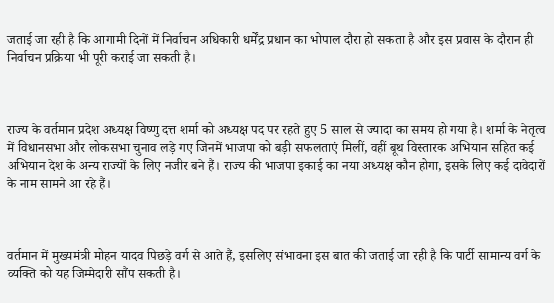जताई जा रही है कि आगामी दिनों में निर्वाचन अधिकारी धर्मेंद्र प्रधान का भोपाल दौरा हो सकता है और इस प्रवास के दौरान ही निर्वाचन प्रक्रिया भी पूरी कराई जा सकती है।



राज्य के वर्तमान प्रदेश अध्यक्ष विष्णु दत्त शर्मा को अध्यक्ष पद पर रहते हुए 5 साल से ज्यादा का समय हो गया है। शर्मा के नेतृत्व में विधानसभा और लोकसभा चुनाव लड़े गए जिनमें भाजपा को बड़ी सफलताएं मिलीं, वहीं बूथ विस्तारक अभियान सहित कई अभियान देश के अन्य राज्यों के लिए नजीर बने हैं। राज्य की भाजपा इकाई का नया अध्यक्ष कौन होगा, इसके लिए कई दावेदारों के नाम सामने आ रहे हैं।



वर्तमान में मुख्यमंत्री मोहन यादव पिछड़े वर्ग से आते हैं, इसलिए संभावना इस बात की जताई जा रही है कि पार्टी सामान्य वर्ग के व्यक्ति को यह जिम्मेदारी सौंप सकती है।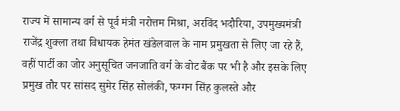राज्य में सामान्य वर्ग से पूर्व मंत्री नरोत्तम मिश्रा, अरविंद भदौरिया, उपमुख्यमंत्री राजेंद्र शुक्ला तथा विधायक हेमंत खंडेलवाल के नाम प्रमुखता से लिए जा रहे हैं, वहीं पार्टी का जोर अनुसूचित जनजाति वर्ग के वोट बैंक पर भी है और इसके लिए प्रमुख तौर पर सांसद सुमेर सिंह सोलंकी, फग्गन सिंह कुलस्ते और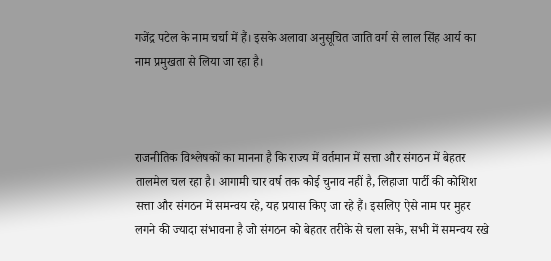गजेंद्र पटेल के नाम चर्चा में हैं। इसके अलावा अनुसूचित जाति वर्ग से लाल सिंह आर्य का नाम प्रमुखता से लिया जा रहा है।



राजनीतिक विश्लेषकों का मानना है कि राज्य में वर्तमान में सत्ता और संगठन में बेहतर तालमेल चल रहा है। आगामी चार वर्ष तक कोई चुनाव नहीं है, लिहाजा पार्टी की कोशिश सत्ता और संगठन में समन्वय रहे, यह प्रयास किए जा रहे हैं। इसलिए ऐसे नाम पर मुहर लगने की ज्यादा संभावना है जो संगठन को बेहतर तरीके से चला सके, सभी में समन्वय रखे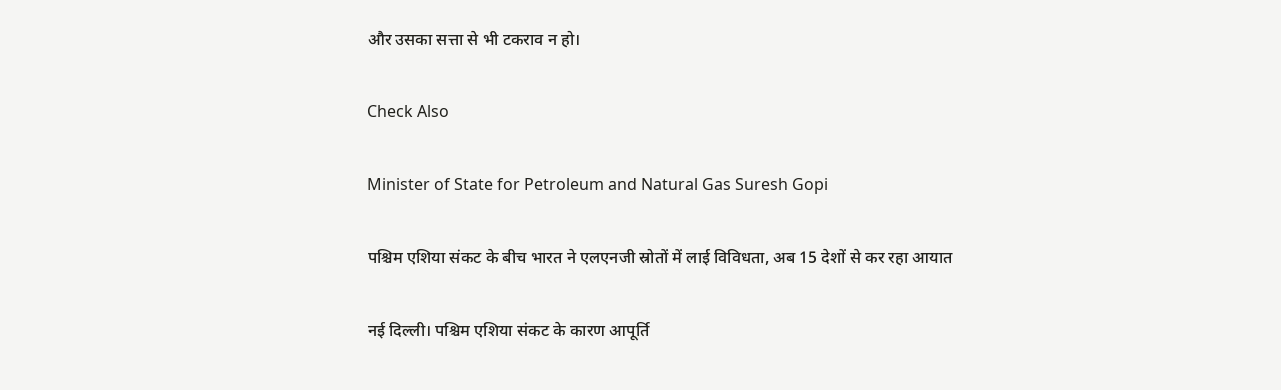और उसका सत्ता से भी टकराव न हो।

Check Also

Minister of State for Petroleum and Natural Gas Suresh Gopi

पश्चिम एशिया संकट के बीच भारत ने एलएनजी स्रोतों में लाई विविधता, अब 15 देशों से कर रहा आयात

नई दिल्ली। पश्चिम एशिया संकट के कारण आपूर्ति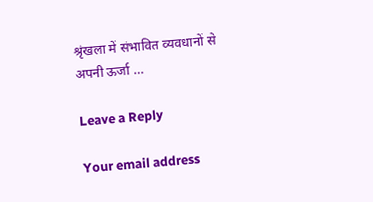श्रृंखला में संभावित व्यवधानों से अपनी ऊर्जा …

Leave a Reply

Your email address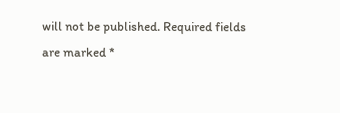will not be published. Required fields are marked *